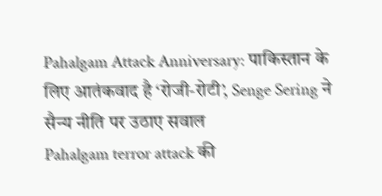Pahalgam Attack Anniversary: पाकिस्तान के लिए आतंकवाद है ‘रोजी-रोटी’, Senge Sering ने सैन्य नीति पर उठाए सवाल
Pahalgam terror attack की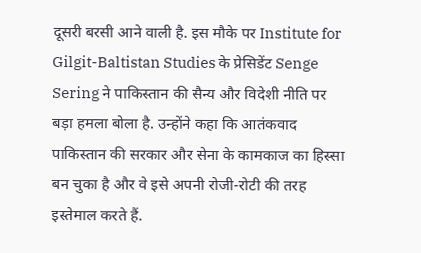दूसरी बरसी आने वाली है. इस मौके पर Institute for Gilgit-Baltistan Studies के प्रेसिडेंट Senge Sering ने पाकिस्तान की सैन्य और विदेशी नीति पर बड़ा हमला बोला है. उन्होंने कहा कि आतंकवाद पाकिस्तान की सरकार और सेना के कामकाज का हिस्सा बन चुका है और वे इसे अपनी रोजी-रोटी की तरह इस्तेमाल करते हैं.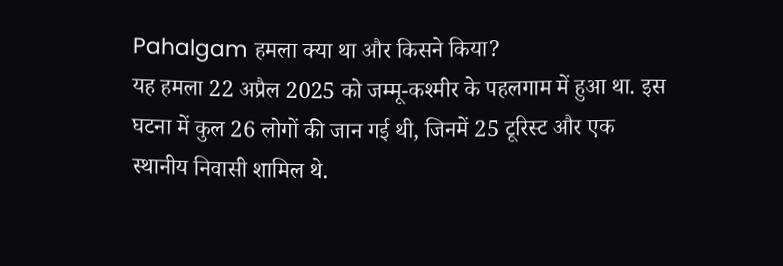Pahalgam हमला क्या था और किसने किया?
यह हमला 22 अप्रैल 2025 को जम्मू-कश्मीर के पहलगाम में हुआ था. इस घटना में कुल 26 लोगों की जान गई थी, जिनमें 25 टूरिस्ट और एक स्थानीय निवासी शामिल थे.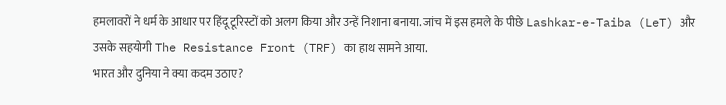हमलावरों ने धर्म के आधार पर हिंदू टूरिस्टों को अलग किया और उन्हें निशाना बनाया. जांच में इस हमले के पीछे Lashkar-e-Taiba (LeT) और उसके सहयोगी The Resistance Front (TRF) का हाथ सामने आया.
भारत और दुनिया ने क्या कदम उठाए?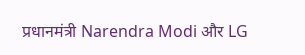प्रधानमंत्री Narendra Modi और LG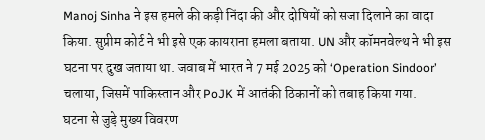Manoj Sinha ने इस हमले की कड़ी निंदा की और दोषियों को सजा दिलाने का वादा किया. सुप्रीम कोर्ट ने भी इसे एक कायराना हमला बताया. UN और कॉमनवेल्थ ने भी इस घटना पर दुख जताया था. जवाब में भारत ने 7 मई 2025 को ‘Operation Sindoor’ चलाया, जिसमें पाकिस्तान और PoJK में आतंकी ठिकानों को तबाह किया गया.
घटना से जुड़े मुख्य विवरण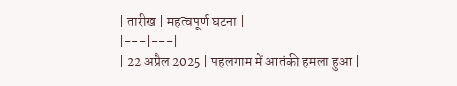| तारीख | महत्वपूर्ण घटना |
|---|---|
| 22 अप्रैल 2025 | पहलगाम में आतंकी हमला हुआ |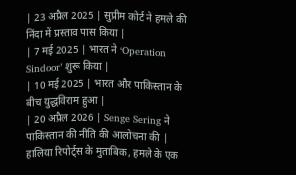| 23 अप्रैल 2025 | सुप्रीम कोर्ट ने हमले की निंदा में प्रस्ताव पास किया |
| 7 मई 2025 | भारत ने ‘Operation Sindoor’ शुरू किया |
| 10 मई 2025 | भारत और पाकिस्तान के बीच युद्धविराम हुआ |
| 20 अप्रैल 2026 | Senge Sering ने पाकिस्तान की नीति की आलोचना की |
हालिया रिपोर्ट्स के मुताबिक, हमले के एक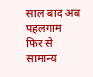साल बाद अब पहलगाम फिर से सामान्य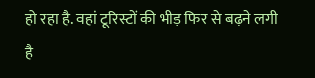हो रहा है. वहां टूरिस्टों की भीड़ फिर से बढ़ने लगी है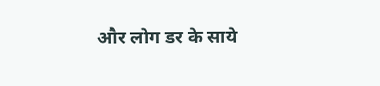और लोग डर के साये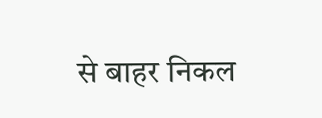से बाहर निकल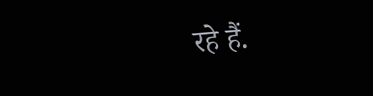रहे हैं.